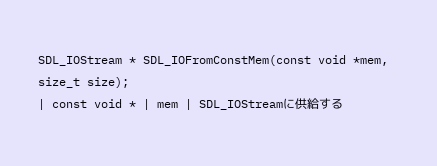SDL_IOStream * SDL_IOFromConstMem(const void *mem, size_t size);
| const void * | mem | SDL_IOStreamに供給する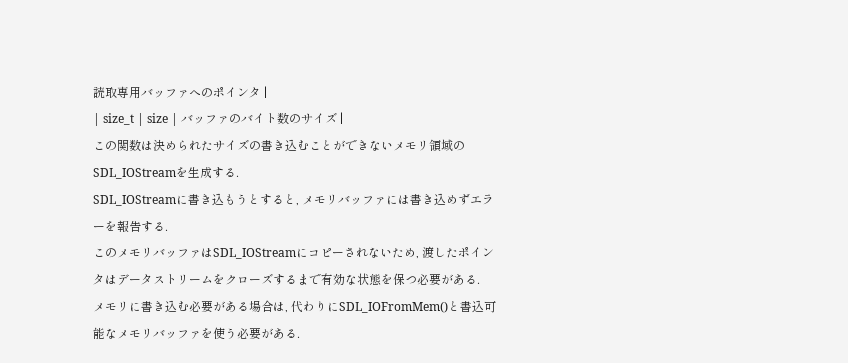読取専用バッファへのポインタ |
| size_t | size | バッファのバイト数のサイズ |
この関数は決められたサイズの書き込むことができないメモリ領域のSDL_IOStreamを生成する.
SDL_IOStreamに書き込もうとすると, メモリバッファには書き込めずエラーを報告する.
このメモリバッファはSDL_IOStreamにコピーされないため, 渡したポインタはデータストリームをクローズするまで有効な状態を保つ必要がある.
メモリに書き込む必要がある場合は, 代わりにSDL_IOFromMem()と書込可能なメモリバッファを使う必要がある.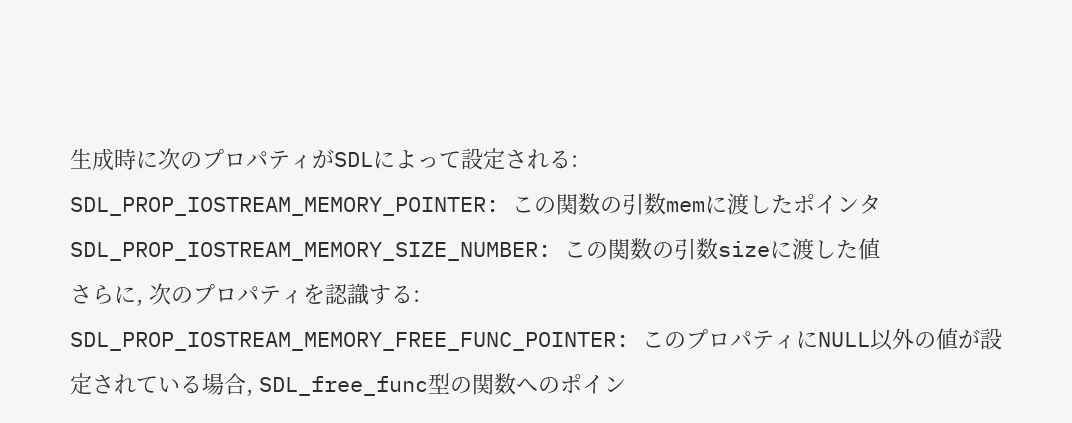生成時に次のプロパティがSDLによって設定される:
SDL_PROP_IOSTREAM_MEMORY_POINTER: この関数の引数memに渡したポインタ
SDL_PROP_IOSTREAM_MEMORY_SIZE_NUMBER: この関数の引数sizeに渡した値
さらに, 次のプロパティを認識する:
SDL_PROP_IOSTREAM_MEMORY_FREE_FUNC_POINTER: このプロパティにNULL以外の値が設定されている場合, SDL_free_func型の関数へのポイン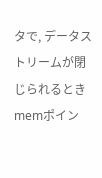タで, データストリームが閉じられるときmemポイン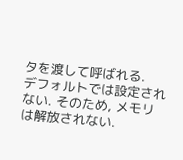タを渡して呼ばれる.
デフォルトでは設定されない. そのため, メモリは解放されない.